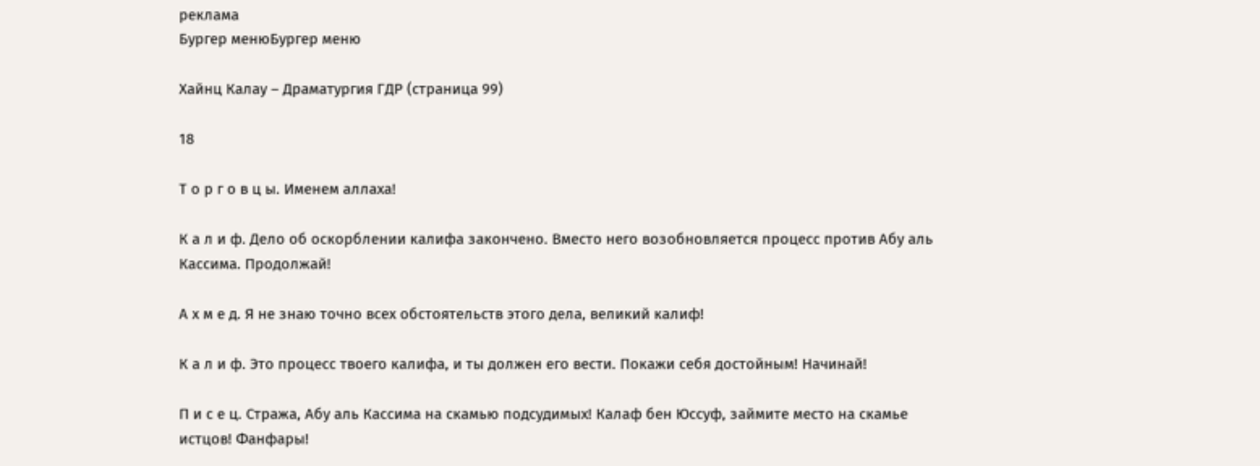реклама
Бургер менюБургер меню

Хайнц Калау – Драматургия ГДР (страница 99)

18

Т о р г о в ц ы. Именем аллаха!

К а л и ф. Дело об оскорблении калифа закончено. Вместо него возобновляется процесс против Абу аль Кассима. Продолжай!

А х м е д. Я не знаю точно всех обстоятельств этого дела, великий калиф!

К а л и ф. Это процесс твоего калифа, и ты должен его вести. Покажи себя достойным! Начинай!

П и с е ц. Стража, Абу аль Кассима на скамью подсудимых! Калаф бен Юссуф, займите место на скамье истцов! Фанфары!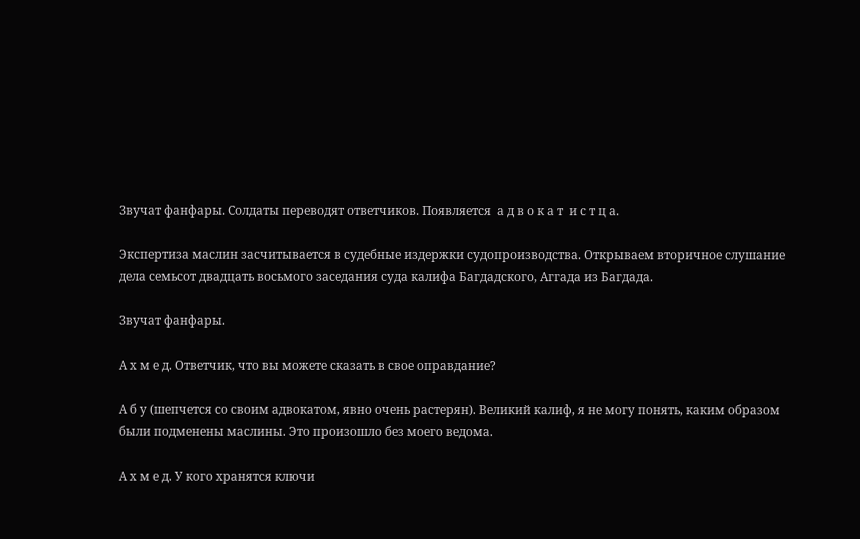Звучат фанфары. Солдаты переводят ответчиков. Появляется  а д в о к а т  и с т ц а.

Экспертиза маслин засчитывается в судебные издержки судопроизводства. Открываем вторичное слушание дела семьсот двадцать восьмого заседания суда калифа Багдадского, Аггада из Багдада.

Звучат фанфары.

А х м е д. Ответчик, что вы можете сказать в свое оправдание?

А б у (шепчется со своим адвокатом, явно очень растерян). Великий калиф, я не могу понять, каким образом были подменены маслины. Это произошло без моего ведома.

А х м е д. У кого хранятся ключи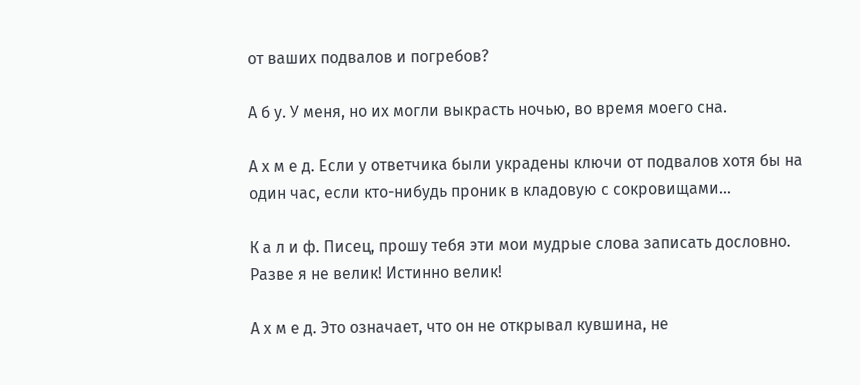от ваших подвалов и погребов?

А б у. У меня, но их могли выкрасть ночью, во время моего сна.

А х м е д. Если у ответчика были украдены ключи от подвалов хотя бы на один час, если кто-нибудь проник в кладовую с сокровищами…

К а л и ф. Писец, прошу тебя эти мои мудрые слова записать дословно. Разве я не велик! Истинно велик!

А х м е д. Это означает, что он не открывал кувшина, не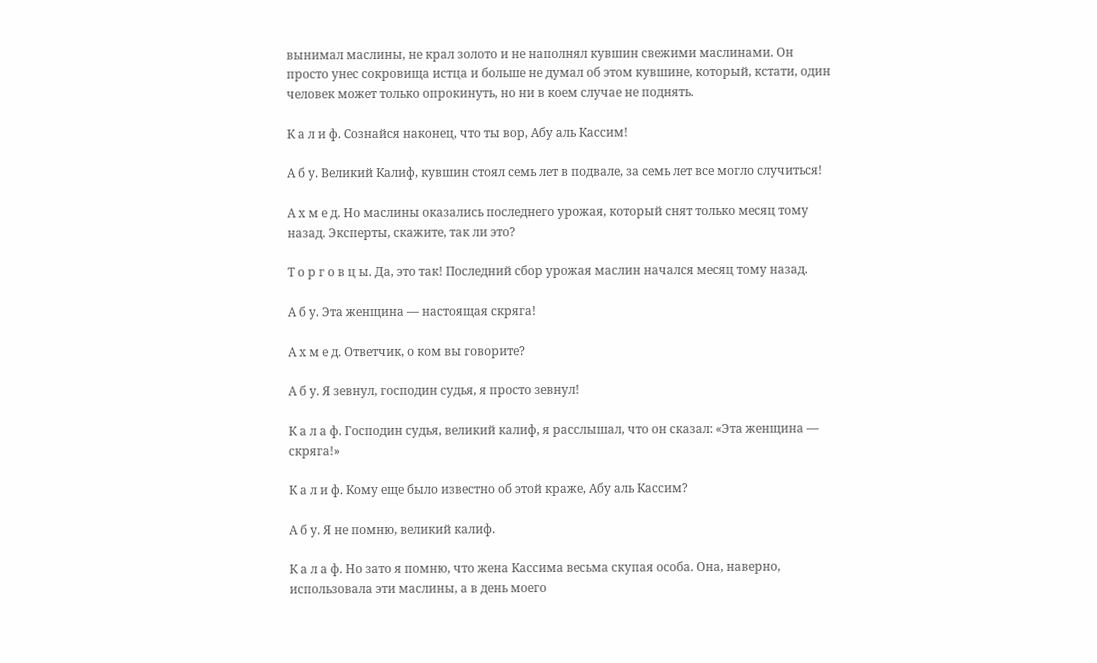вынимал маслины, не крал золото и не наполнял кувшин свежими маслинами. Он просто унес сокровища истца и больше не думал об этом кувшине, который, кстати, один человек может только опрокинуть, но ни в коем случае не поднять.

К а л и ф. Сознайся наконец, что ты вор, Абу аль Кассим!

А б у. Великий Калиф, кувшин стоял семь лет в подвале, за семь лет все могло случиться!

А х м е д. Но маслины оказались последнего урожая, который снят только месяц тому назад. Эксперты, скажите, так ли это?

Т о р г о в ц ы. Да, это так! Последний сбор урожая маслин начался месяц тому назад.

А б у. Эта женщина — настоящая скряга!

А х м е д. Ответчик, о ком вы говорите?

А б у. Я зевнул, господин судья, я просто зевнул!

К а л а ф. Господин судья, великий калиф, я расслышал, что он сказал: «Эта женщина — скряга!»

К а л и ф. Кому еще было известно об этой краже, Абу аль Кассим?

А б у. Я не помню, великий калиф.

К а л а ф. Но зато я помню, что жена Кассима весьма скупая особа. Она, наверно, использовала эти маслины, а в день моего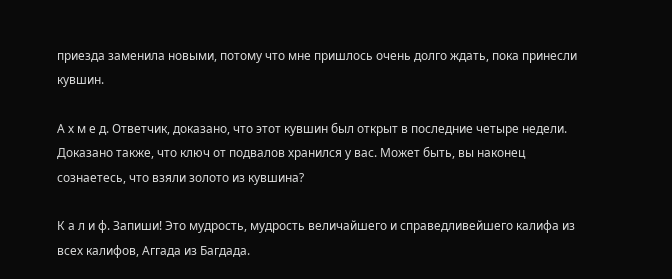приезда заменила новыми, потому что мне пришлось очень долго ждать, пока принесли кувшин.

А х м е д. Ответчик, доказано, что этот кувшин был открыт в последние четыре недели. Доказано также, что ключ от подвалов хранился у вас. Может быть, вы наконец сознаетесь, что взяли золото из кувшина?

К а л и ф. Запиши! Это мудрость, мудрость величайшего и справедливейшего калифа из всех калифов, Аггада из Багдада.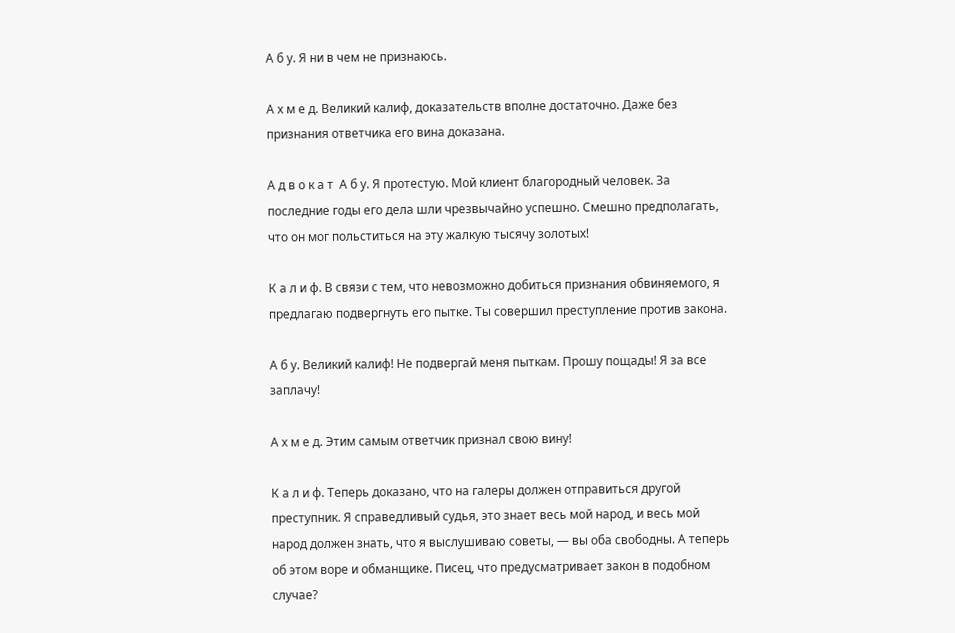А б у. Я ни в чем не признаюсь.

А х м е д. Великий калиф, доказательств вполне достаточно. Даже без признания ответчика его вина доказана.

А д в о к а т  А б у. Я протестую. Мой клиент благородный человек. За последние годы его дела шли чрезвычайно успешно. Смешно предполагать, что он мог польститься на эту жалкую тысячу золотых!

К а л и ф. В связи с тем, что невозможно добиться признания обвиняемого, я предлагаю подвергнуть его пытке. Ты совершил преступление против закона.

А б у. Великий калиф! Не подвергай меня пыткам. Прошу пощады! Я за все заплачу!

А х м е д. Этим самым ответчик признал свою вину!

К а л и ф. Теперь доказано, что на галеры должен отправиться другой преступник. Я справедливый судья, это знает весь мой народ, и весь мой народ должен знать, что я выслушиваю советы, — вы оба свободны. А теперь об этом воре и обманщике. Писец, что предусматривает закон в подобном случае?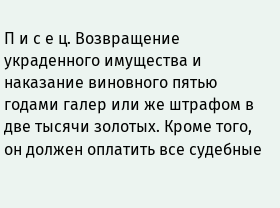П и с е ц. Возвращение украденного имущества и наказание виновного пятью годами галер или же штрафом в две тысячи золотых. Кроме того, он должен оплатить все судебные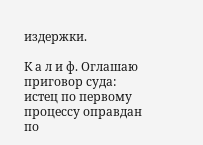издержки.

К а л и ф. Оглашаю приговор суда: истец по первому процессу оправдан по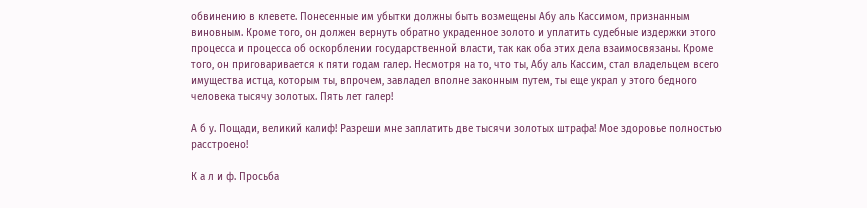обвинению в клевете. Понесенные им убытки должны быть возмещены Абу аль Кассимом, признанным виновным. Кроме того, он должен вернуть обратно украденное золото и уплатить судебные издержки этого процесса и процесса об оскорблении государственной власти, так как оба этих дела взаимосвязаны. Кроме того, он приговаривается к пяти годам галер. Несмотря на то, что ты, Абу аль Кассим, стал владельцем всего имущества истца, которым ты, впрочем, завладел вполне законным путем, ты еще украл у этого бедного человека тысячу золотых. Пять лет галер!

А б у. Пощади, великий калиф! Разреши мне заплатить две тысячи золотых штрафа! Мое здоровье полностью расстроено!

К а л и ф. Просьба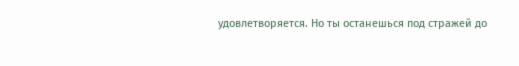удовлетворяется. Но ты останешься под стражей до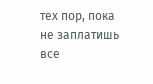тех пор, пока не заплатишь все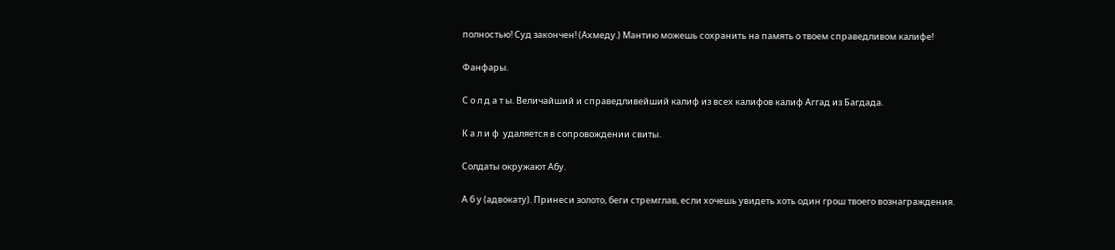полностью! Суд закончен! (Ахмеду.) Мантию можешь сохранить на память о твоем справедливом калифе!

Фанфары.

С о л д а т ы. Величайший и справедливейший калиф из всех калифов калиф Аггад из Багдада.

К а л и ф  удаляется в сопровождении свиты.

Солдаты окружают Абу.

А б у (адвокату). Принеси золото, беги стремглав, если хочешь увидеть хоть один грош твоего вознаграждения.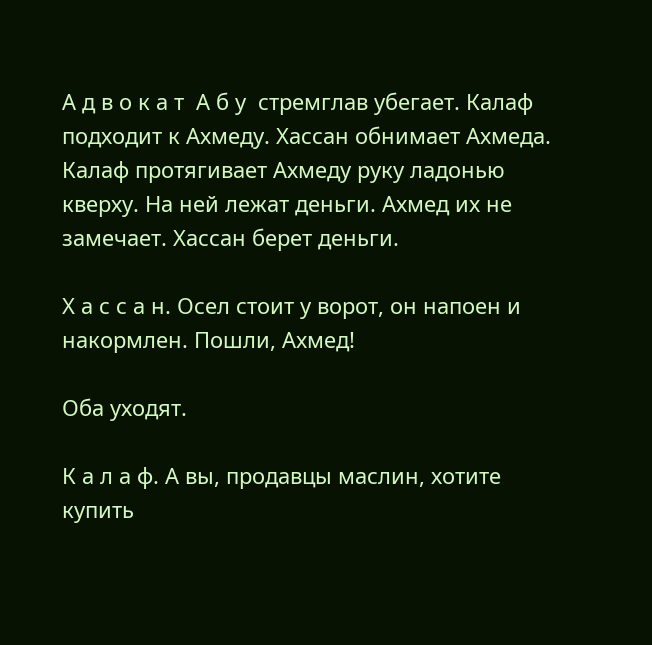А д в о к а т  А б у  стремглав убегает. Калаф подходит к Ахмеду. Хассан обнимает Ахмеда. Калаф протягивает Ахмеду руку ладонью кверху. На ней лежат деньги. Ахмед их не замечает. Хассан берет деньги.

Х а с с а н. Осел стоит у ворот, он напоен и накормлен. Пошли, Ахмед!

Оба уходят.

К а л а ф. А вы, продавцы маслин, хотите купить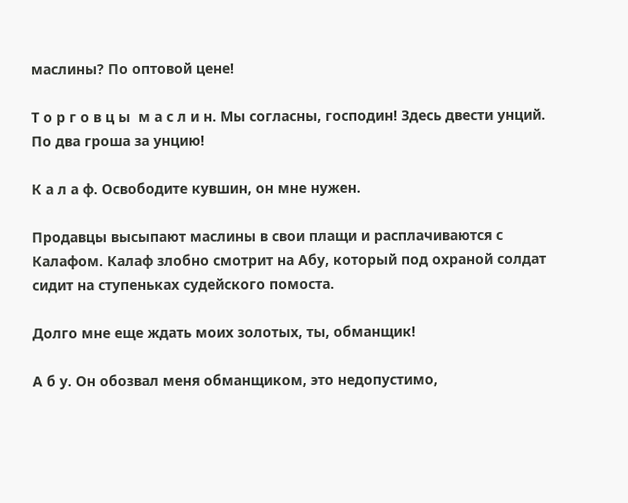маслины? По оптовой цене!

Т о р г о в ц ы  м а с л и н. Мы согласны, господин! Здесь двести унций. По два гроша за унцию!

К а л а ф. Освободите кувшин, он мне нужен.

Продавцы высыпают маслины в свои плащи и расплачиваются с Калафом. Калаф злобно смотрит на Абу, который под охраной солдат сидит на ступеньках судейского помоста.

Долго мне еще ждать моих золотых, ты, обманщик!

А б у. Он обозвал меня обманщиком, это недопустимо,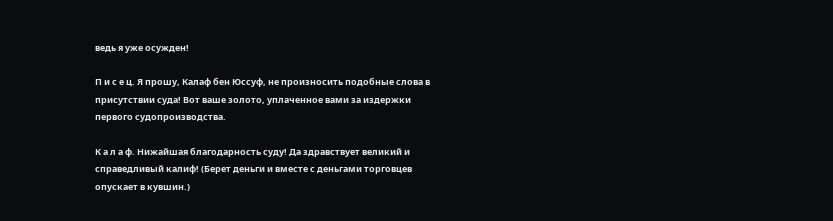ведь я уже осужден!

П и с е ц. Я прошу, Калаф бен Юссуф, не произносить подобные слова в присутствии суда! Вот ваше золото, уплаченное вами за издержки первого судопроизводства.

К а л а ф. Нижайшая благодарность суду! Да здравствует великий и справедливый калиф! (Берет деньги и вместе с деньгами торговцев опускает в кувшин.)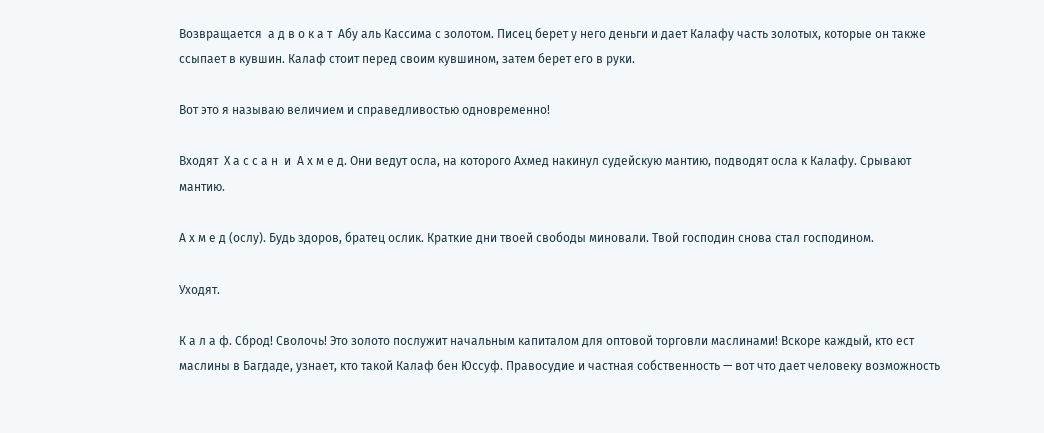Возвращается  а д в о к а т  Абу аль Кассима с золотом. Писец берет у него деньги и дает Калафу часть золотых, которые он также ссыпает в кувшин. Калаф стоит перед своим кувшином, затем берет его в руки.

Вот это я называю величием и справедливостью одновременно!

Входят  Х а с с а н  и  А х м е д. Они ведут осла, на которого Ахмед накинул судейскую мантию, подводят осла к Калафу. Срывают мантию.

А х м е д (ослу). Будь здоров, братец ослик. Краткие дни твоей свободы миновали. Твой господин снова стал господином.

Уходят.

К а л а ф. Сброд! Сволочь! Это золото послужит начальным капиталом для оптовой торговли маслинами! Вскоре каждый, кто ест маслины в Багдаде, узнает, кто такой Калаф бен Юссуф. Правосудие и частная собственность — вот что дает человеку возможность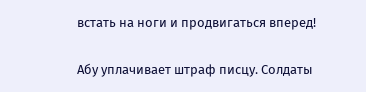встать на ноги и продвигаться вперед!

Абу уплачивает штраф писцу. Солдаты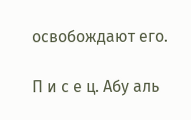освобождают его.

П и с е ц. Абу аль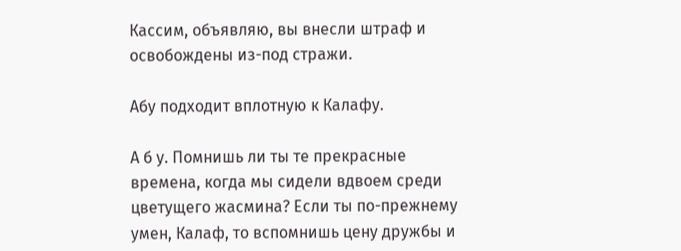Кассим, объявляю, вы внесли штраф и освобождены из-под стражи.

Абу подходит вплотную к Калафу.

А б у. Помнишь ли ты те прекрасные времена, когда мы сидели вдвоем среди цветущего жасмина? Если ты по-прежнему умен, Калаф, то вспомнишь цену дружбы и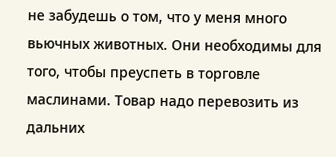не забудешь о том, что у меня много вьючных животных. Они необходимы для того, чтобы преуспеть в торговле маслинами. Товар надо перевозить из дальних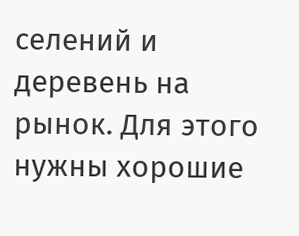селений и деревень на рынок. Для этого нужны хорошие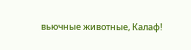вьючные животные, Калаф!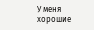У меня хорошие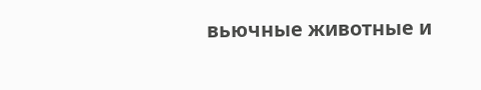вьючные животные и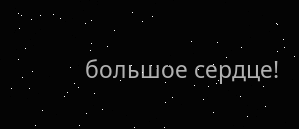большое сердце!